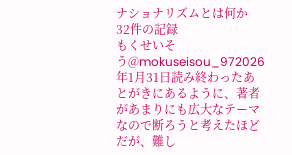ナショナリズムとは何か
32件の記録
もくせいそう@mokuseisou_972026年1月31日読み終わったあとがきにあるように、著者があまりにも広大なテーマなので断ろうと考えたほどだが、難し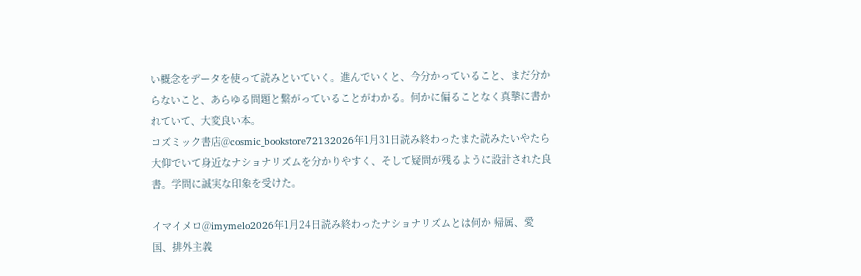い概念をデータを使って読みといていく。進んでいくと、今分かっていること、まだ分からないこと、あらゆる問題と繋がっていることがわかる。何かに偏ることなく真摯に書かれていて、大変良い本。
コズミック書店@cosmic_bookstore72132026年1月31日読み終わったまた読みたいやたら大仰でいて身近なナショナリズムを分かりやすく、そして疑問が残るように設計された良書。学問に誠実な印象を受けた。

イマイメロ@imymelo2026年1月24日読み終わったナショナリズムとは何か 帰属、愛国、排外主義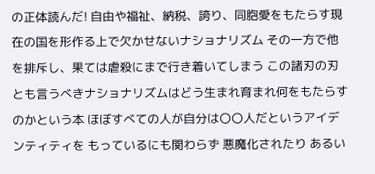の正体読んだ! 自由や福祉、納税、誇り、同胞愛をもたらす現在の国を形作る上で欠かせないナショナリズム その一方で他を排斥し、果ては虐殺にまで行き着いてしまう この諸刃の刃とも言うべきナショナリズムはどう生まれ育まれ何をもたらすのかという本 ほぼすべての人が自分は〇〇人だというアイデンティティを もっているにも関わらず 悪魔化されたり あるい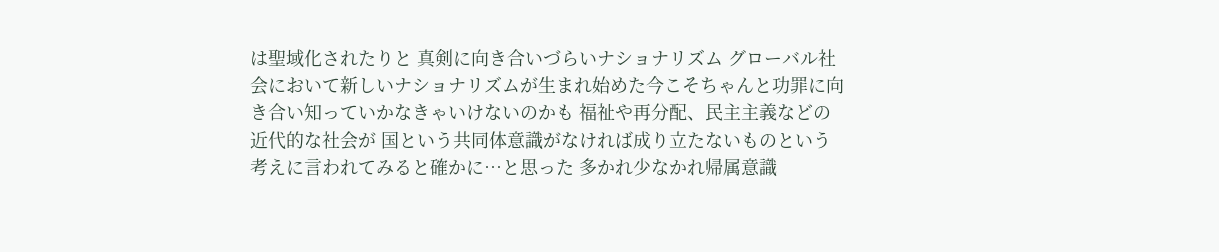は聖域化されたりと 真剣に向き合いづらいナショナリズム グローバル社会において新しいナショナリズムが生まれ始めた今こそちゃんと功罪に向き合い知っていかなきゃいけないのかも 福祉や再分配、民主主義などの近代的な社会が 国という共同体意識がなければ成り立たないものという考えに言われてみると確かに…と思った 多かれ少なかれ帰属意識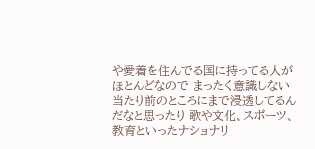や愛着を住んでる国に持ってる人がほとんどなので まったく意識しない当たり前のところにまで浸透してるんだなと思ったり 歌や文化、スポーツ、教育といったナショナリ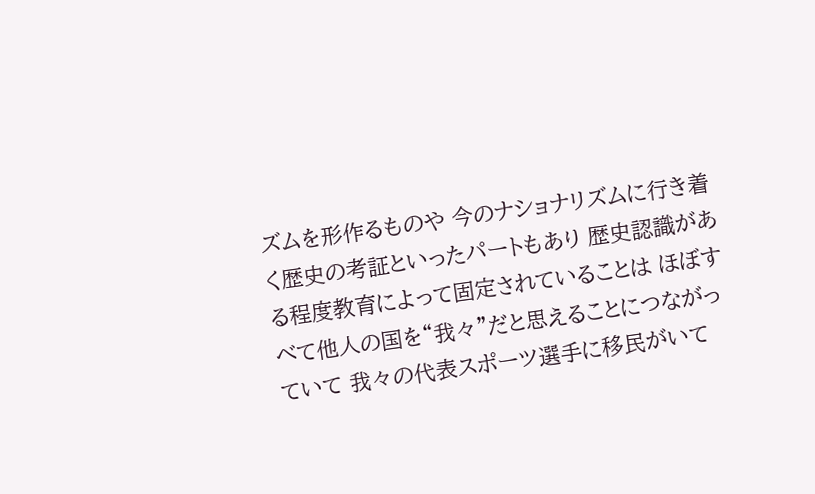ズムを形作るものや 今のナショナリズムに行き着く歴史の考証といったパートもあり 歴史認識がある程度教育によって固定されていることは ほぼすべて他人の国を“我々”だと思えることにつながっていて 我々の代表スポーツ選手に移民がいて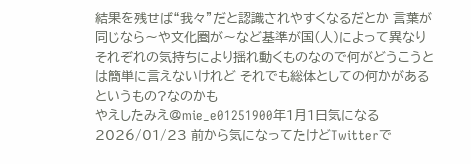結果を残せば“我々”だと認識されやすくなるだとか 言葉が同じなら〜や文化圏が〜など基準が国(人)によって異なり それぞれの気持ちにより揺れ動くものなので何がどうこうとは簡単に言えないけれど それでも総体としての何かがあるというもの?なのかも
やえしたみえ@mie_e01251900年1月1日気になる2026/01/23 前から気になってたけどTwitterで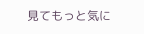見てもっと気に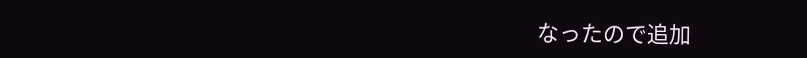なったので追加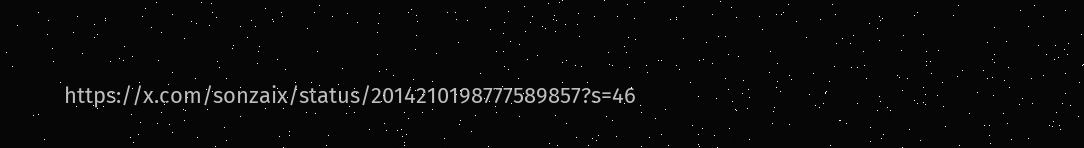https://x.com/sonzaix/status/2014210198777589857?s=46